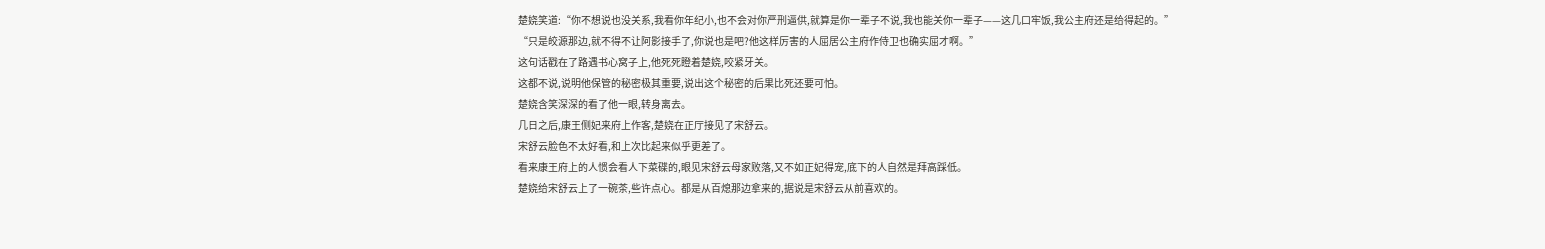楚娆笑道:“你不想说也没关系,我看你年纪小,也不会对你严刑逼供,就算是你一辈子不说,我也能关你一辈子——这几口牢饭,我公主府还是给得起的。”
“只是皎源那边,就不得不让阿影接手了,你说也是吧?他这样厉害的人屈居公主府作侍卫也确实屈才啊。”
这句话戳在了路遇书心窝子上,他死死瞪着楚娆,咬紧牙关。
这都不说,说明他保管的秘密极其重要,说出这个秘密的后果比死还要可怕。
楚娆含笑深深的看了他一眼,转身离去。
几日之后,康王侧妃来府上作客,楚娆在正厅接见了宋舒云。
宋舒云脸色不太好看,和上次比起来似乎更差了。
看来康王府上的人惯会看人下菜碟的,眼见宋舒云母家败落,又不如正妃得宠,底下的人自然是拜高踩低。
楚娆给宋舒云上了一碗茶,些许点心。都是从百熄那边拿来的,据说是宋舒云从前喜欢的。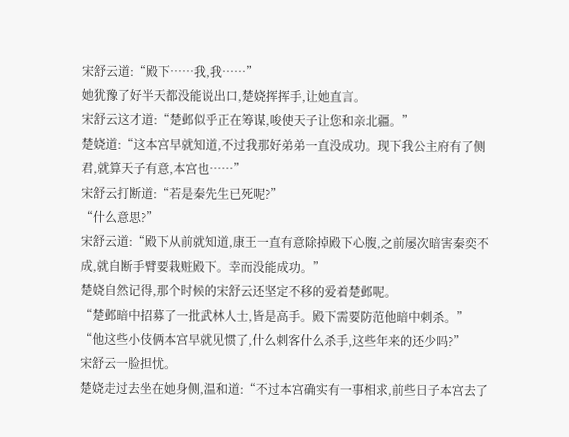宋舒云道:“殿下……我,我……”
她犹豫了好半天都没能说出口,楚娆挥挥手,让她直言。
宋舒云这才道:“楚邺似乎正在筹谋,唆使天子让您和亲北疆。”
楚娆道:“这本宫早就知道,不过我那好弟弟一直没成功。现下我公主府有了侧君,就算天子有意,本宫也……”
宋舒云打断道:“若是秦先生已死呢?”
“什么意思?”
宋舒云道:“殿下从前就知道,康王一直有意除掉殿下心腹,之前屡次暗害秦奕不成,就自断手臂要栽赃殿下。幸而没能成功。”
楚娆自然记得,那个时候的宋舒云还坚定不移的爱着楚邺呢。
“楚邺暗中招募了一批武林人士,皆是高手。殿下需要防范他暗中刺杀。”
“他这些小伎俩本宫早就见惯了,什么刺客什么杀手,这些年来的还少吗?”
宋舒云一脸担忧。
楚娆走过去坐在她身侧,温和道:“不过本宫确实有一事相求,前些日子本宫去了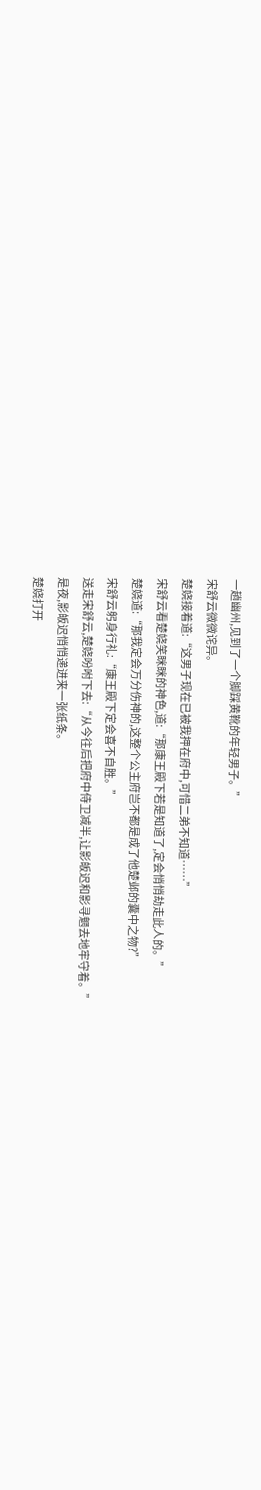一趟幽州,见到了一个脚踩黄靴的年轻男子。”
宋舒云微微诧异。
楚娆接着道:“这男子现在已被我押在府中,可惜二弟不知道……”
宋舒云看楚娆笑眯眯的神色,道:“那康王殿下若是知道了,定会悄悄劫走此人的。”
楚娆道:“那我定会万分伤神的,这整个公主府岂不都是成了他楚邺的囊中之物?”
宋舒云躬身行礼:“康王殿下定会喜不自胜。”
送走宋舒云,楚娆吩咐下去:“从今往后把府中侍卫减半,让影皈迟和影寻魍去地牢守着。”
是夜,影皈迟悄悄递进来一张纸条。
楚娆打开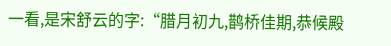一看,是宋舒云的字:“腊月初九,鹊桥佳期,恭候殿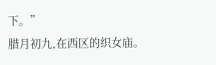下。”
腊月初九,在西区的织女庙。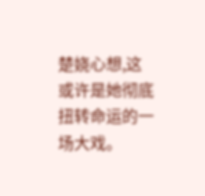楚娆心想,这或许是她彻底扭转命运的一场大戏。